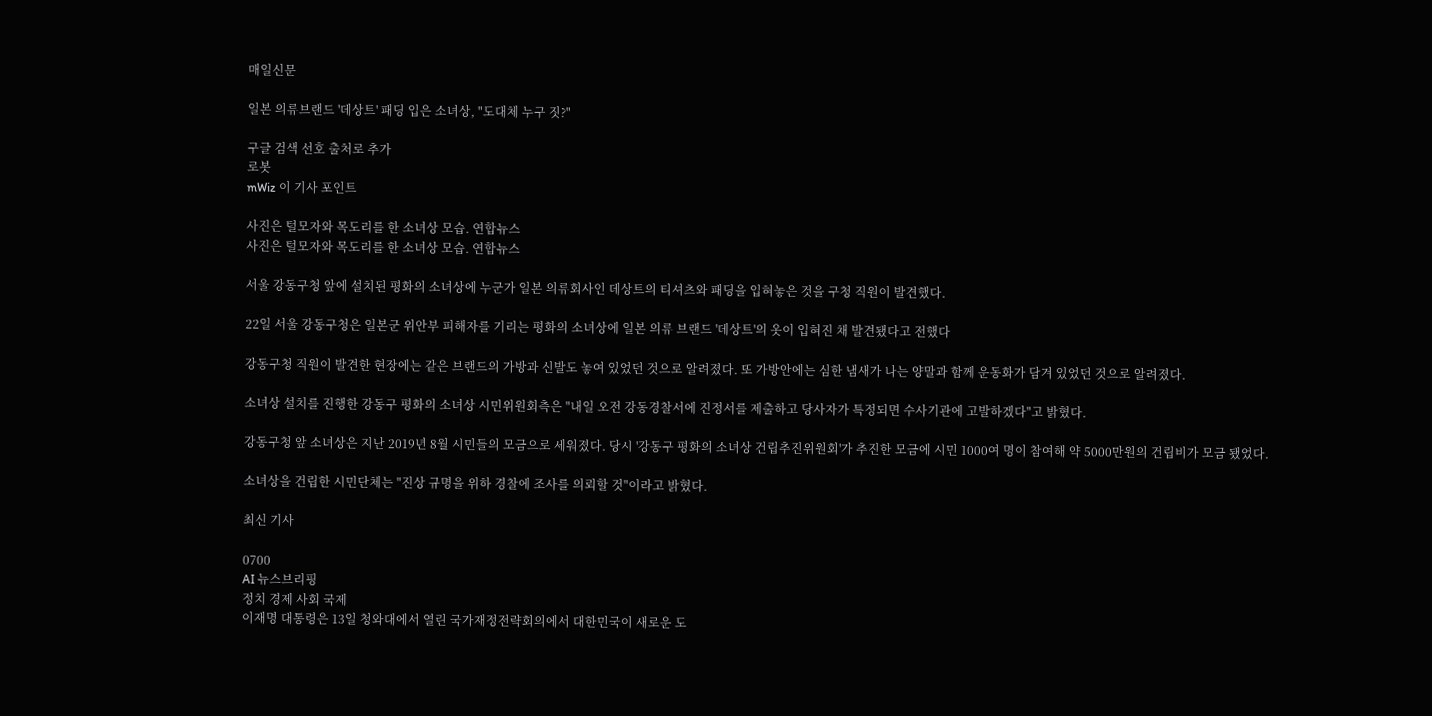매일신문

일본 의류브랜드 '데상트' 패딩 입은 소녀상, "도대체 누구 짓?"

구글 검색 선호 출처로 추가
로봇
mWiz 이 기사 포인트

사진은 털모자와 목도리를 한 소녀상 모습. 연합뉴스
사진은 털모자와 목도리를 한 소녀상 모습. 연합뉴스

서울 강동구청 앞에 설치된 평화의 소녀상에 누군가 일본 의류회사인 데상트의 티셔츠와 패딩을 입혀놓은 것을 구청 직원이 발견했다.

22일 서울 강동구청은 일본군 위안부 피해자를 기리는 평화의 소녀상에 일본 의류 브랜드 '데상트'의 옷이 입혀진 채 발견됐다고 전했다

강동구청 직원이 발견한 현장에는 같은 브랜드의 가방과 신발도 놓여 있었던 것으로 알려졌다. 또 가방안에는 심한 냄새가 나는 양말과 함께 운동화가 담겨 있었던 것으로 알려졌다.

소녀상 설치를 진행한 강동구 평화의 소녀상 시민위원회측은 "내일 오전 강동경찰서에 진정서를 제출하고 당사자가 특정되면 수사기관에 고발하겠다"고 밝혔다.

강동구청 앞 소녀상은 지난 2019년 8월 시민들의 모금으로 세워졌다. 당시 '강동구 평화의 소녀상 건립추진위원회'가 추진한 모금에 시민 1000여 명이 참여해 약 5000만원의 건립비가 모금 됐었다.

소녀상을 건립한 시민단체는 "진상 규명을 위하 경찰에 조사를 의뢰할 것"이라고 밝혔다.

최신 기사

0700
AI 뉴스브리핑
정치 경제 사회 국제
이재명 대통령은 13일 청와대에서 열린 국가재정전략회의에서 대한민국이 새로운 도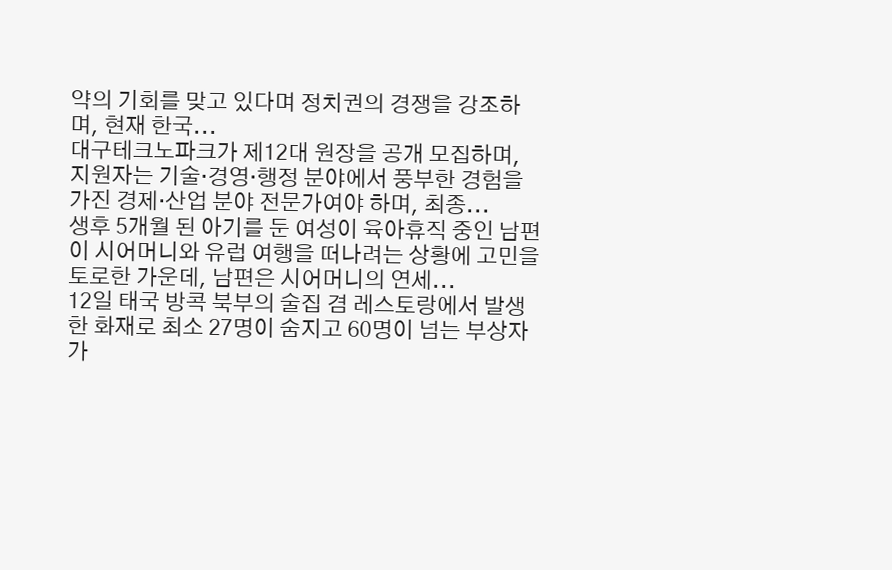약의 기회를 맞고 있다며 정치권의 경쟁을 강조하며, 현재 한국...
대구테크노파크가 제12대 원장을 공개 모집하며, 지원자는 기술·경영·행정 분야에서 풍부한 경험을 가진 경제·산업 분야 전문가여야 하며, 최종...
생후 5개월 된 아기를 둔 여성이 육아휴직 중인 남편이 시어머니와 유럽 여행을 떠나려는 상황에 고민을 토로한 가운데, 남편은 시어머니의 연세...
12일 태국 방콕 북부의 술집 겸 레스토랑에서 발생한 화재로 최소 27명이 숨지고 60명이 넘는 부상자가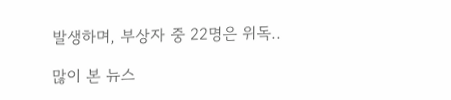발생하며, 부상자 중 22명은 위독..

많이 본 뉴스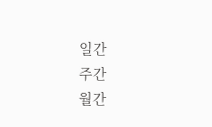일간
주간
월간